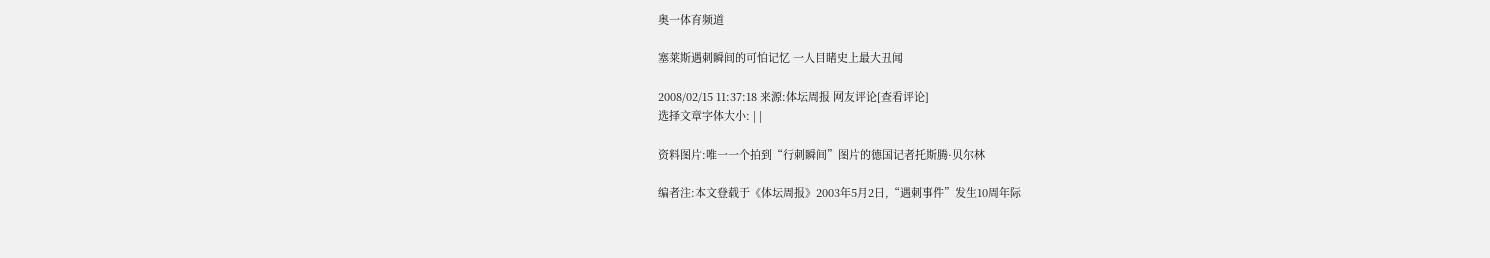奥一体育频道

塞莱斯遇刺瞬间的可怕记忆 一人目睹史上最大丑闻

2008/02/15 11:37:18 来源:体坛周报 网友评论[查看评论]
选择文章字体大小: | |

资料图片:唯一一个拍到“行刺瞬间”图片的德国记者托斯腾·贝尔林

编者注:本文登载于《体坛周报》2003年5月2日,“遇刺事件”发生10周年际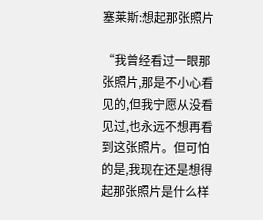塞莱斯:想起那张照片

“我曾经看过一眼那张照片,那是不小心看见的,但我宁愿从没看见过,也永远不想再看到这张照片。但可怕的是,我现在还是想得起那张照片是什么样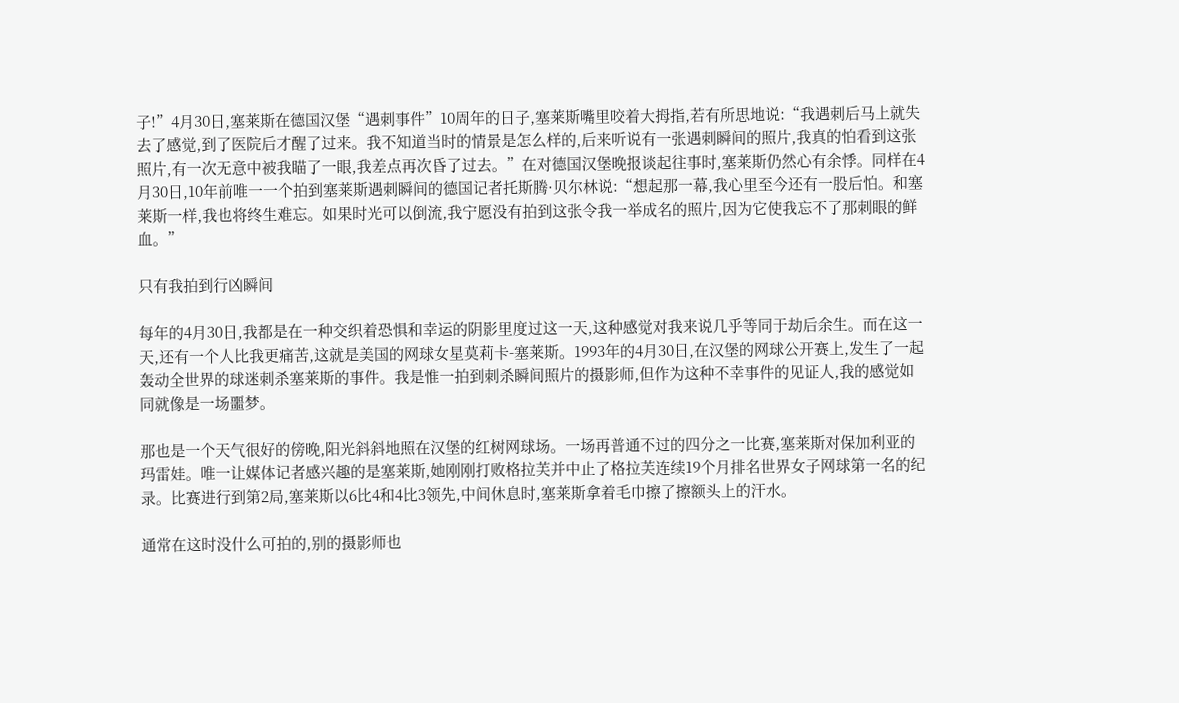子!”4月30日,塞莱斯在德国汉堡“遇刺事件”10周年的日子,塞莱斯嘴里咬着大拇指,若有所思地说:“我遇刺后马上就失去了感觉,到了医院后才醒了过来。我不知道当时的情景是怎么样的,后来听说有一张遇刺瞬间的照片,我真的怕看到这张照片,有一次无意中被我瞄了一眼,我差点再次昏了过去。”在对德国汉堡晚报谈起往事时,塞莱斯仍然心有余悸。同样在4月30日,10年前唯一一个拍到塞莱斯遇刺瞬间的德国记者托斯腾·贝尔林说:“想起那一幕,我心里至今还有一股后怕。和塞莱斯一样,我也将终生难忘。如果时光可以倒流,我宁愿没有拍到这张令我一举成名的照片,因为它使我忘不了那刺眼的鲜血。”

只有我拍到行凶瞬间

每年的4月30日,我都是在一种交织着恐惧和幸运的阴影里度过这一天,这种感觉对我来说几乎等同于劫后余生。而在这一天,还有一个人比我更痛苦,这就是美国的网球女星莫莉卡-塞莱斯。1993年的4月30日,在汉堡的网球公开赛上,发生了一起轰动全世界的球迷刺杀塞莱斯的事件。我是惟一拍到刺杀瞬间照片的摄影师,但作为这种不幸事件的见证人,我的感觉如同就像是一场噩梦。

那也是一个天气很好的傍晚,阳光斜斜地照在汉堡的红树网球场。一场再普通不过的四分之一比赛,塞莱斯对保加利亚的玛雷娃。唯一让媒体记者感兴趣的是塞莱斯,她刚刚打败格拉芙并中止了格拉芙连续19个月排名世界女子网球第一名的纪录。比赛进行到第2局,塞莱斯以6比4和4比3领先,中间休息时,塞莱斯拿着毛巾擦了擦额头上的汗水。

通常在这时没什么可拍的,别的摄影师也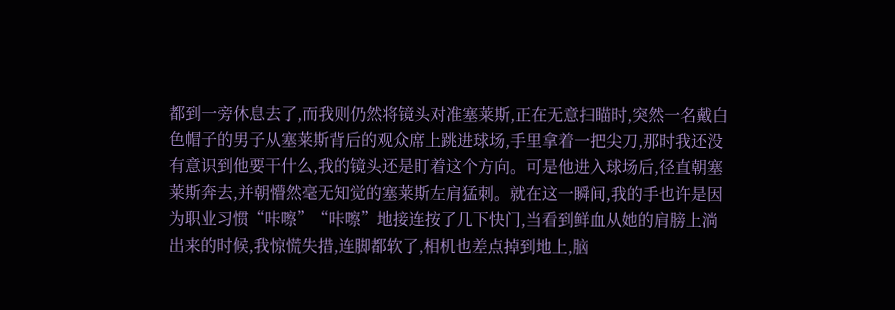都到一旁休息去了,而我则仍然将镜头对准塞莱斯,正在无意扫瞄时,突然一名戴白色帽子的男子从塞莱斯背后的观众席上跳进球场,手里拿着一把尖刀,那时我还没有意识到他要干什么,我的镜头还是盯着这个方向。可是他进入球场后,径直朝塞莱斯奔去,并朝懵然毫无知觉的塞莱斯左肩猛刺。就在这一瞬间,我的手也许是因为职业习惯“咔嚓”“咔嚓”地接连按了几下快门,当看到鲜血从她的肩膀上淌出来的时候,我惊慌失措,连脚都软了,相机也差点掉到地上,脑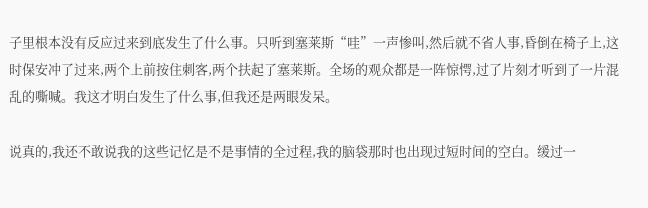子里根本没有反应过来到底发生了什么事。只听到塞莱斯“哇”一声惨叫,然后就不省人事,昏倒在椅子上,这时保安冲了过来,两个上前按住刺客,两个扶起了塞莱斯。全场的观众都是一阵惊愕,过了片刻才听到了一片混乱的嘶喊。我这才明白发生了什么事,但我还是两眼发呆。

说真的,我还不敢说我的这些记忆是不是事情的全过程,我的脑袋那时也出现过短时间的空白。缓过一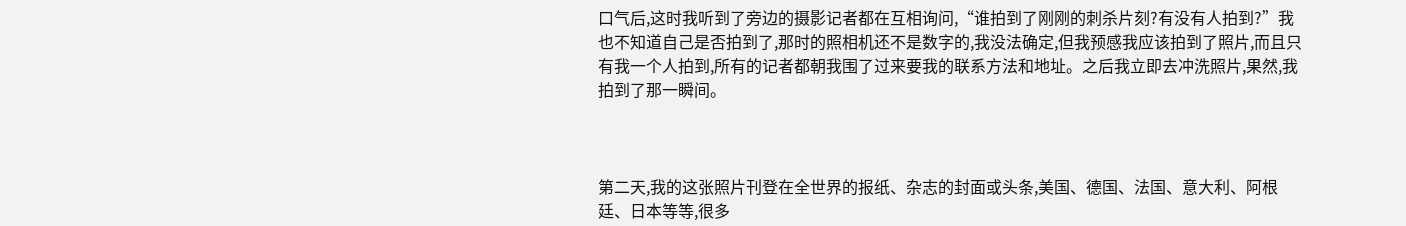口气后,这时我听到了旁边的摄影记者都在互相询问,“谁拍到了刚刚的刺杀片刻?有没有人拍到?”我也不知道自己是否拍到了,那时的照相机还不是数字的,我没法确定,但我预感我应该拍到了照片,而且只有我一个人拍到,所有的记者都朝我围了过来要我的联系方法和地址。之后我立即去冲洗照片,果然,我拍到了那一瞬间。



第二天,我的这张照片刊登在全世界的报纸、杂志的封面或头条,美国、德国、法国、意大利、阿根廷、日本等等,很多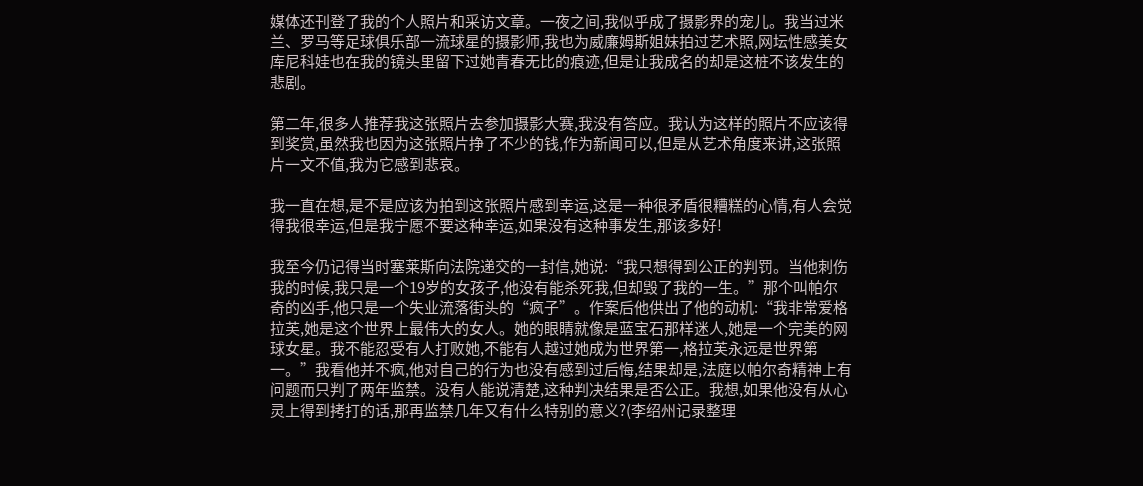媒体还刊登了我的个人照片和采访文章。一夜之间,我似乎成了摄影界的宠儿。我当过米兰、罗马等足球俱乐部一流球星的摄影师,我也为威廉姆斯姐妹拍过艺术照,网坛性感美女库尼科娃也在我的镜头里留下过她青春无比的痕迹,但是让我成名的却是这桩不该发生的悲剧。

第二年,很多人推荐我这张照片去参加摄影大赛,我没有答应。我认为这样的照片不应该得到奖赏,虽然我也因为这张照片挣了不少的钱,作为新闻可以,但是从艺术角度来讲,这张照片一文不值,我为它感到悲哀。

我一直在想,是不是应该为拍到这张照片感到幸运,这是一种很矛盾很糟糕的心情,有人会觉得我很幸运,但是我宁愿不要这种幸运,如果没有这种事发生,那该多好!

我至今仍记得当时塞莱斯向法院递交的一封信,她说:“我只想得到公正的判罚。当他刺伤我的时候,我只是一个19岁的女孩子,他没有能杀死我,但却毁了我的一生。”那个叫帕尔奇的凶手,他只是一个失业流落街头的“疯子”。作案后他供出了他的动机:“我非常爱格拉芙,她是这个世界上最伟大的女人。她的眼睛就像是蓝宝石那样迷人,她是一个完美的网球女星。我不能忍受有人打败她,不能有人越过她成为世界第一,格拉芙永远是世界第一。”我看他并不疯,他对自己的行为也没有感到过后悔,结果却是,法庭以帕尔奇精神上有问题而只判了两年监禁。没有人能说清楚,这种判决结果是否公正。我想,如果他没有从心灵上得到拷打的话,那再监禁几年又有什么特别的意义?(李绍州记录整理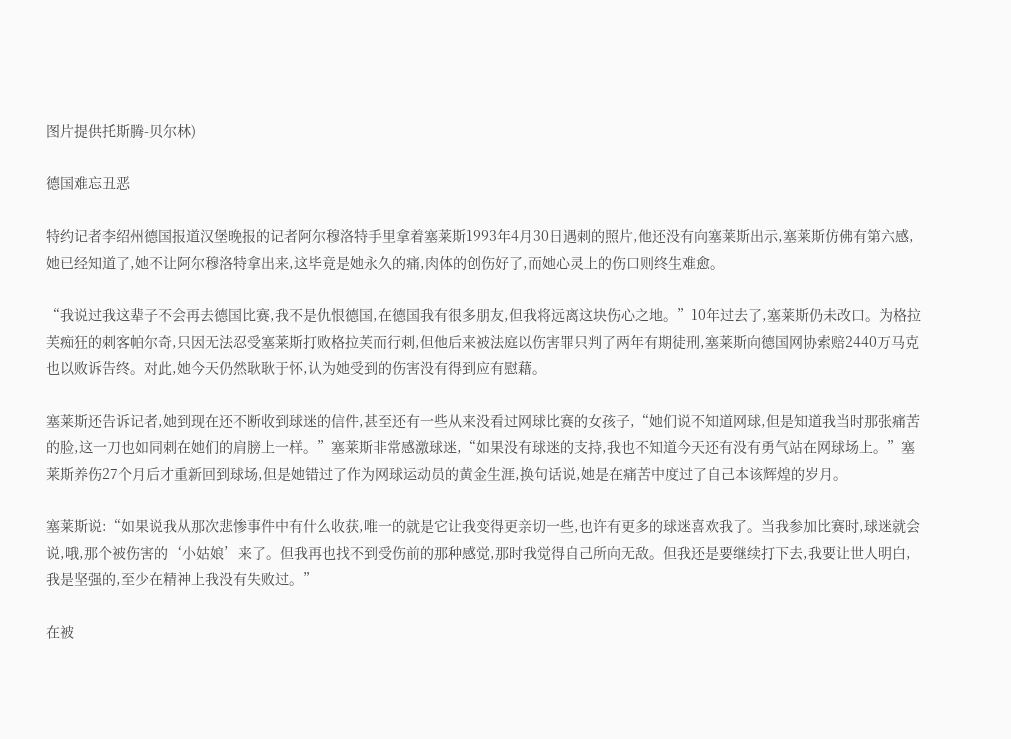图片提供托斯腾-贝尔林)

德国难忘丑恶

特约记者李绍州德国报道汉堡晚报的记者阿尔穆洛特手里拿着塞莱斯1993年4月30日遇刺的照片,他还没有向塞莱斯出示,塞莱斯仿佛有第六感,她已经知道了,她不让阿尔穆洛特拿出来,这毕竟是她永久的痛,肉体的创伤好了,而她心灵上的伤口则终生难愈。

“我说过我这辈子不会再去德国比赛,我不是仇恨德国,在德国我有很多朋友,但我将远离这块伤心之地。”10年过去了,塞莱斯仍未改口。为格拉芙痴狂的刺客帕尔奇,只因无法忍受塞莱斯打败格拉芙而行刺,但他后来被法庭以伤害罪只判了两年有期徒刑,塞莱斯向德国网协索赔2440万马克也以败诉告终。对此,她今天仍然耿耿于怀,认为她受到的伤害没有得到应有慰藉。

塞莱斯还告诉记者,她到现在还不断收到球迷的信件,甚至还有一些从来没看过网球比赛的女孩子,“她们说不知道网球,但是知道我当时那张痛苦的脸,这一刀也如同刺在她们的肩膀上一样。”塞莱斯非常感激球迷,“如果没有球迷的支持,我也不知道今天还有没有勇气站在网球场上。”塞莱斯养伤27个月后才重新回到球场,但是她错过了作为网球运动员的黄金生涯,换句话说,她是在痛苦中度过了自己本该辉煌的岁月。

塞莱斯说:“如果说我从那次悲惨事件中有什么收获,唯一的就是它让我变得更亲切一些,也许有更多的球迷喜欢我了。当我参加比赛时,球迷就会说,哦,那个被伤害的‘小姑娘’来了。但我再也找不到受伤前的那种感觉,那时我觉得自己所向无敌。但我还是要继续打下去,我要让世人明白,我是坚强的,至少在精神上我没有失败过。”

在被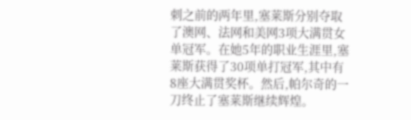刺之前的两年里,塞莱斯分别夺取了澳网、法网和美网3项大满贯女单冠军。在她5年的职业生涯里,塞莱斯获得了30项单打冠军,其中有8座大满贯奖杯。然后,帕尔奇的一刀终止了塞莱斯继续辉煌。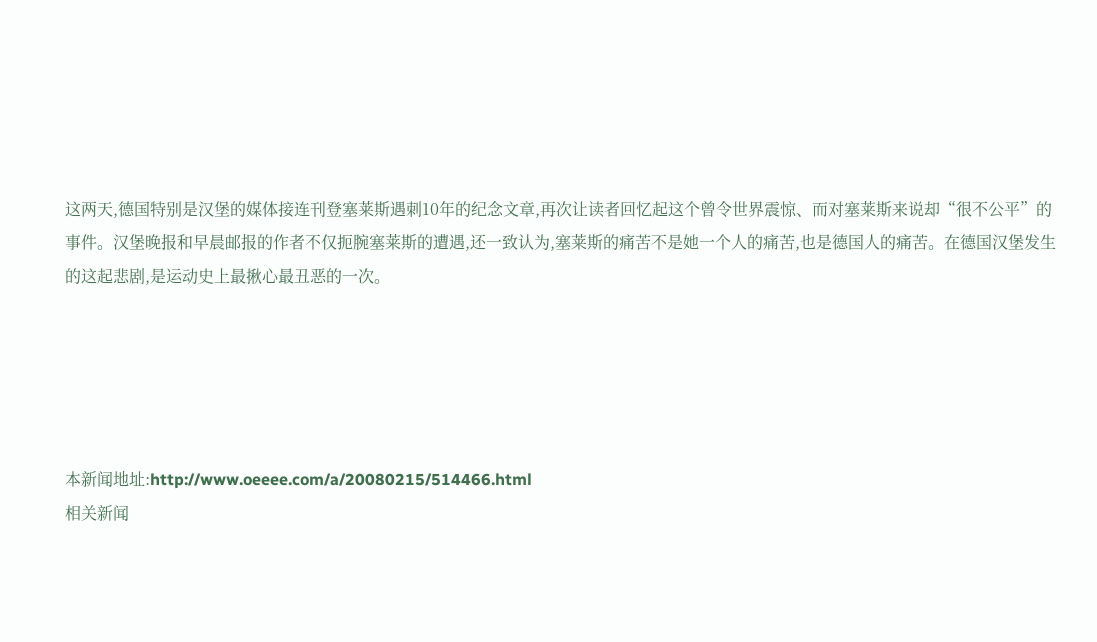这两天,德国特别是汉堡的媒体接连刊登塞莱斯遇刺10年的纪念文章,再次让读者回忆起这个曾令世界震惊、而对塞莱斯来说却“很不公平”的事件。汉堡晚报和早晨邮报的作者不仅扼腕塞莱斯的遭遇,还一致认为,塞莱斯的痛苦不是她一个人的痛苦,也是德国人的痛苦。在德国汉堡发生的这起悲剧,是运动史上最揪心最丑恶的一次。





本新闻地址:http://www.oeeee.com/a/20080215/514466.html
相关新闻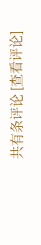共有条评论 [查看评论]